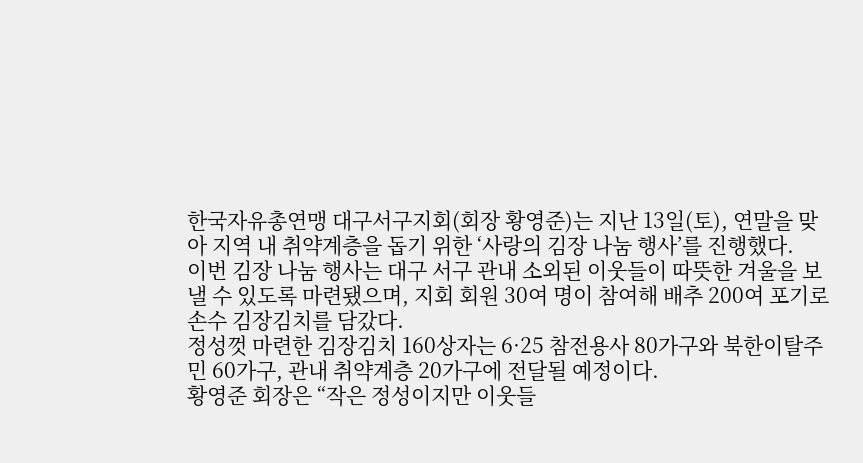한국자유총연맹 대구서구지회(회장 황영준)는 지난 13일(토), 연말을 맞아 지역 내 취약계층을 돕기 위한 ‘사랑의 김장 나눔 행사’를 진행했다.
이번 김장 나눔 행사는 대구 서구 관내 소외된 이웃들이 따뜻한 겨울을 보낼 수 있도록 마련됐으며, 지회 회원 30여 명이 참여해 배추 200여 포기로 손수 김장김치를 담갔다.
정성껏 마련한 김장김치 160상자는 6·25 참전용사 80가구와 북한이탈주민 60가구, 관내 취약계층 20가구에 전달될 예정이다.
황영준 회장은 “작은 정성이지만 이웃들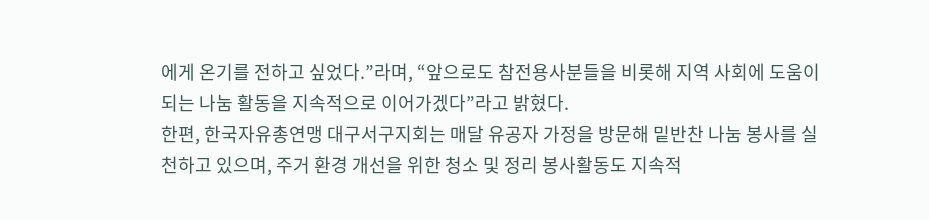에게 온기를 전하고 싶었다.”라며, “앞으로도 참전용사분들을 비롯해 지역 사회에 도움이 되는 나눔 활동을 지속적으로 이어가겠다”라고 밝혔다.
한편, 한국자유총연맹 대구서구지회는 매달 유공자 가정을 방문해 밑반찬 나눔 봉사를 실천하고 있으며, 주거 환경 개선을 위한 청소 및 정리 봉사활동도 지속적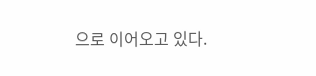으로 이어오고 있다.